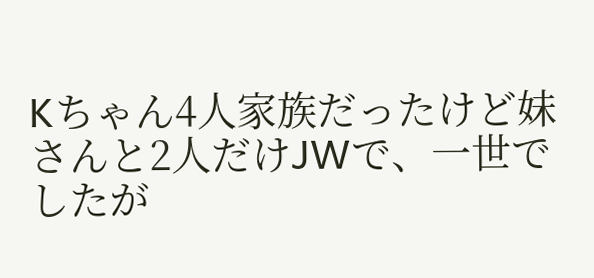Kちゃん4人家族だったけど妹さんと2人だけJWで、一世でしたが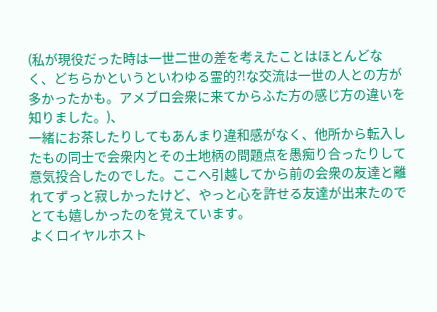(私が現役だった時は一世二世の差を考えたことはほとんどなく、どちらかというといわゆる霊的⁈な交流は一世の人との方が多かったかも。アメブロ会衆に来てからふた方の感じ方の違いを知りました。)、
一緒にお茶したりしてもあんまり違和感がなく、他所から転入したもの同士で会衆内とその土地柄の問題点を愚痴り合ったりして意気投合したのでした。ここへ引越してから前の会衆の友達と離れてずっと寂しかったけど、やっと心を許せる友達が出来たのでとても嬉しかったのを覚えています。
よくロイヤルホスト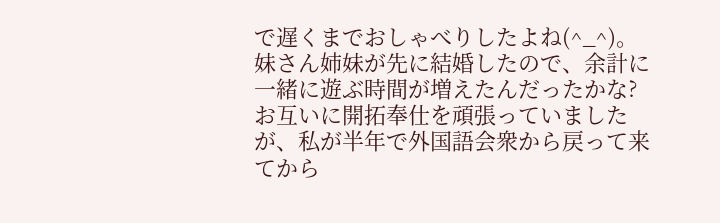で遅くまでおしゃべりしたよね(^_^)。
妹さん姉妹が先に結婚したので、余計に一緒に遊ぶ時間が増えたんだったかな?
お互いに開拓奉仕を頑張っていましたが、私が半年で外国語会衆から戻って来てから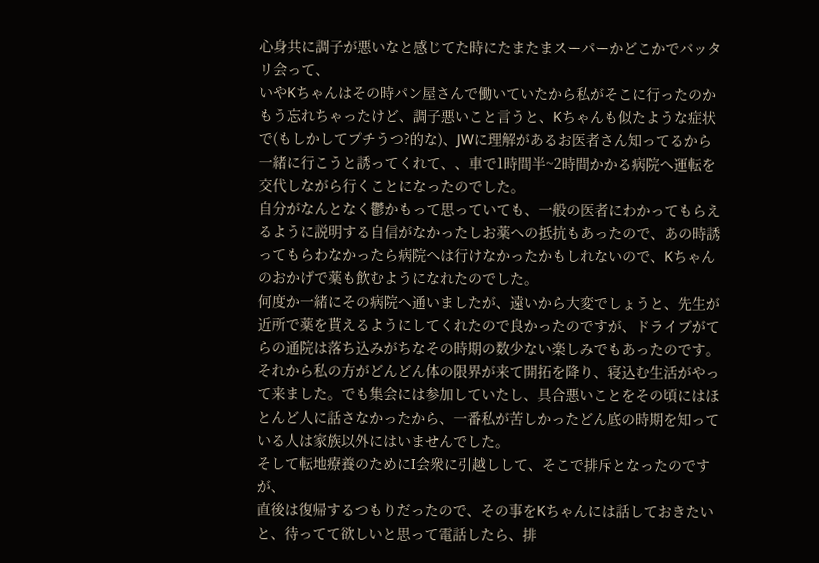心身共に調子が悪いなと感じてた時にたまたまスーパーかどこかでバッタリ会って、
いやKちゃんはその時パン屋さんで働いていたから私がそこに行ったのかもう忘れちゃったけど、調子悪いこと言うと、Kちゃんも似たような症状で(もしかしてプチうつ?的な)、JWに理解があるお医者さん知ってるから一緒に行こうと誘ってくれて、、車で1時間半~2時間かかる病院へ運転を交代しながら行くことになったのでした。
自分がなんとなく鬱かもって思っていても、一般の医者にわかってもらえるように説明する自信がなかったしお薬への抵抗もあったので、あの時誘ってもらわなかったら病院へは行けなかったかもしれないので、Kちゃんのおかげで薬も飲むようになれたのでした。
何度か一緒にその病院へ通いましたが、遠いから大変でしょうと、先生が近所で薬を貰えるようにしてくれたので良かったのですが、ドライブがてらの通院は落ち込みがちなその時期の数少ない楽しみでもあったのです。
それから私の方がどんどん体の限界が来て開拓を降り、寝込む生活がやって来ました。でも集会には参加していたし、具合悪いことをその頃にはほとんど人に話さなかったから、一番私が苦しかったどん底の時期を知っている人は家族以外にはいませんでした。
そして転地療養のためにI会衆に引越しして、そこで排斥となったのですが、
直後は復帰するつもりだったので、その事をKちゃんには話しておきたいと、待ってて欲しいと思って電話したら、排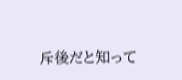斥後だと知って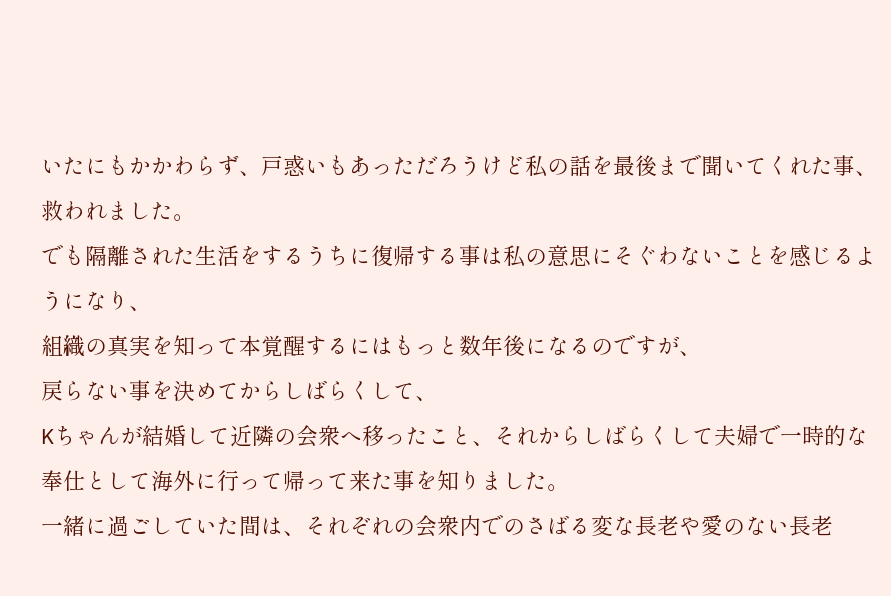いたにもかかわらず、戸惑いもあっただろうけど私の話を最後まで聞いてくれた事、救われました。
でも隔離された生活をするうちに復帰する事は私の意思にそぐわないことを感じるようになり、
組織の真実を知って本覚醒するにはもっと数年後になるのですが、
戻らない事を決めてからしばらくして、
Kちゃんが結婚して近隣の会衆へ移ったこと、それからしばらくして夫婦で一時的な奉仕として海外に行って帰って来た事を知りました。
一緒に過ごしていた間は、それぞれの会衆内でのさばる変な長老や愛のない長老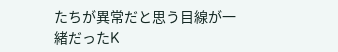たちが異常だと思う目線が一緒だったK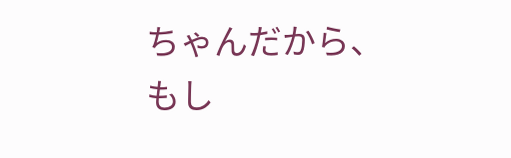ちゃんだから、
もし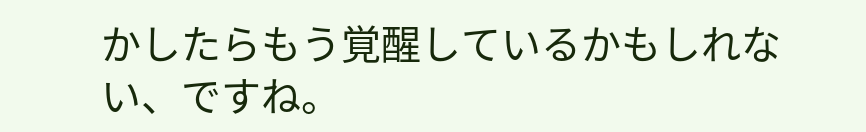かしたらもう覚醒しているかもしれない、ですね。